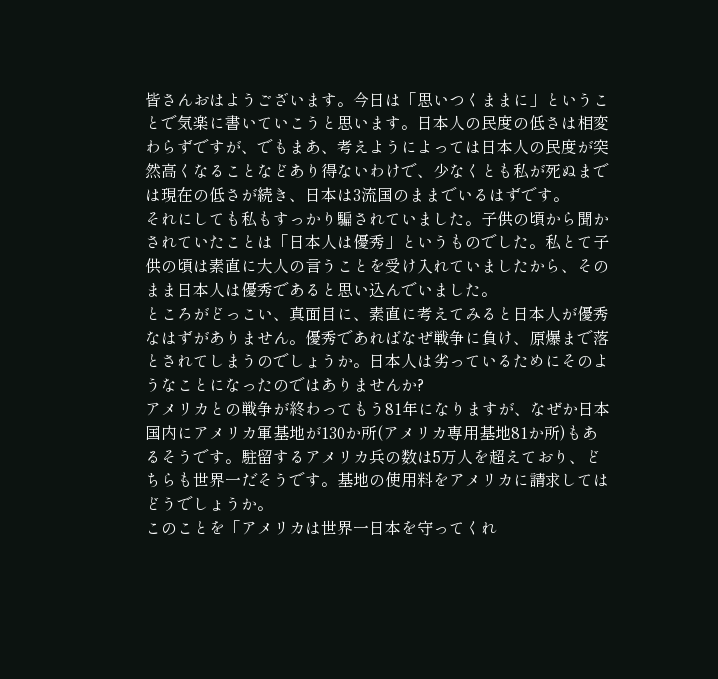皆さんおはようございます。今日は「思いつくままに」ということで気楽に書いていこうと思います。日本人の民度の低さは相変わらずですが、でもまあ、考えようによっては日本人の民度が突然高くなることなどあり得ないわけで、少なくとも私が死ぬまでは現在の低さが続き、日本は3流国のままでいるはずです。
それにしても私もすっかり騙されていました。子供の頃から聞かされていたことは「日本人は優秀」というものでした。私とて子供の頃は素直に大人の言うことを受け入れていましたから、そのまま日本人は優秀であると思い込んでいました。
ところがどっこい、真面目に、素直に考えてみると日本人が優秀なはずがありません。優秀であればなぜ戦争に負け、原爆まで落とされてしまうのでしょうか。日本人は劣っているためにそのようなことになったのではありませんか?
アメリカとの戦争が終わってもう81年になりますが、なぜか日本国内にアメリカ軍基地が130か所(アメリカ専用基地81か所)もあるそうです。駐留するアメリカ兵の数は5万人を超えており、どちらも世界一だそうです。基地の使用料をアメリカに請求してはどうでしょうか。
このことを「アメリカは世界一日本を守ってくれ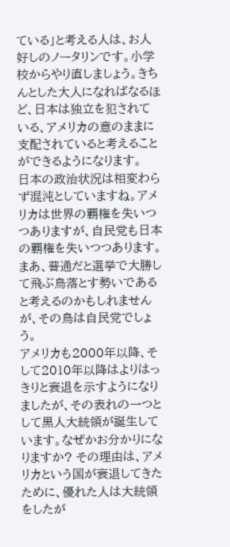ている」と考える人は、お人好しのノータリンです。小学校からやり直しましょう。きちんとした大人になればなるほど、日本は独立を犯されている、アメリカの意のままに支配されていると考えることができるようになります。
日本の政治状況は相変わらず混沌としていますね。アメリカは世界の覇権を失いつつありますが、自民党も日本の覇権を失いつつあります。まあ、普通だと選挙で大勝して飛ぶ鳥落とす勢いであると考えるのかもしれませんが、その鳥は自民党でしょう。
アメリカも2000年以降、そして2010年以降はよりはっきりと衰退を示すようになりましたが、その表れの一つとして黒人大統領が誕生しています。なぜかお分かりになりますか? その理由は、アメリカという国が衰退してきたために、優れた人は大統領をしたが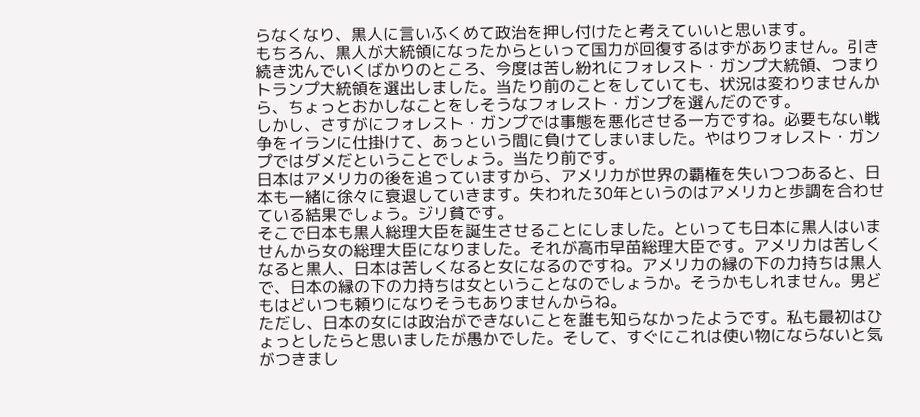らなくなり、黒人に言いふくめて政治を押し付けたと考えていいと思います。
もちろん、黒人が大統領になったからといって国力が回復するはずがありません。引き続き沈んでいくばかりのところ、今度は苦し紛れにフォレスト・ガンプ大統領、つまりトランプ大統領を選出しました。当たり前のことをしていても、状況は変わりませんから、ちょっとおかしなことをしそうなフォレスト・ガンプを選んだのです。
しかし、さすがにフォレスト・ガンプでは事態を悪化させる一方ですね。必要もない戦争をイランに仕掛けて、あっという間に負けてしまいました。やはりフォレスト・ガンプではダメだということでしょう。当たり前です。
日本はアメリカの後を追っていますから、アメリカが世界の覇権を失いつつあると、日本も一緒に徐々に衰退していきます。失われた30年というのはアメリカと歩調を合わせている結果でしょう。ジリ貧です。
そこで日本も黒人総理大臣を誕生させることにしました。といっても日本に黒人はいませんから女の総理大臣になりました。それが高市早苗総理大臣です。アメリカは苦しくなると黒人、日本は苦しくなると女になるのですね。アメリカの縁の下の力持ちは黒人で、日本の縁の下の力持ちは女ということなのでしょうか。そうかもしれません。男どもはどいつも頼りになりそうもありませんからね。
ただし、日本の女には政治ができないことを誰も知らなかったようです。私も最初はひょっとしたらと思いましたが愚かでした。そして、すぐにこれは使い物にならないと気がつきまし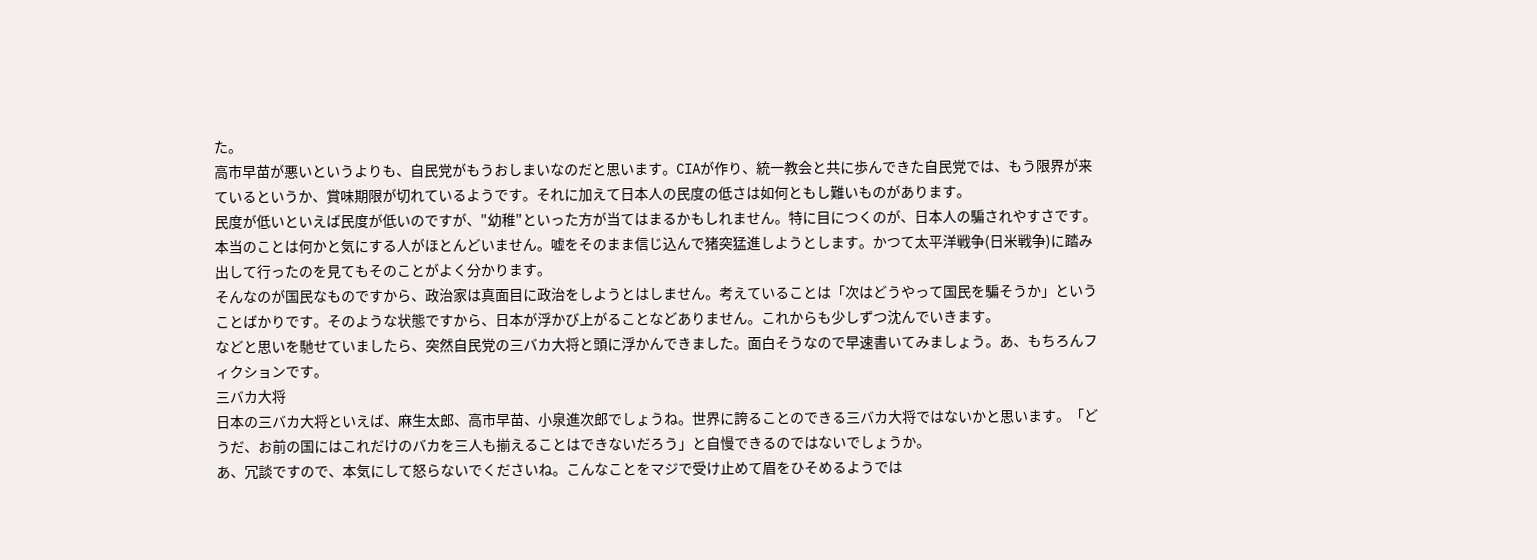た。
高市早苗が悪いというよりも、自民党がもうおしまいなのだと思います。CIAが作り、統一教会と共に歩んできた自民党では、もう限界が来ているというか、賞味期限が切れているようです。それに加えて日本人の民度の低さは如何ともし難いものがあります。
民度が低いといえば民度が低いのですが、"幼稚"といった方が当てはまるかもしれません。特に目につくのが、日本人の騙されやすさです。本当のことは何かと気にする人がほとんどいません。嘘をそのまま信じ込んで猪突猛進しようとします。かつて太平洋戦争(日米戦争)に踏み出して行ったのを見てもそのことがよく分かります。
そんなのが国民なものですから、政治家は真面目に政治をしようとはしません。考えていることは「次はどうやって国民を騙そうか」ということばかりです。そのような状態ですから、日本が浮かび上がることなどありません。これからも少しずつ沈んでいきます。
などと思いを馳せていましたら、突然自民党の三バカ大将と頭に浮かんできました。面白そうなので早速書いてみましょう。あ、もちろんフィクションです。
三バカ大将
日本の三バカ大将といえば、麻生太郎、高市早苗、小泉進次郎でしょうね。世界に誇ることのできる三バカ大将ではないかと思います。「どうだ、お前の国にはこれだけのバカを三人も揃えることはできないだろう」と自慢できるのではないでしょうか。
あ、冗談ですので、本気にして怒らないでくださいね。こんなことをマジで受け止めて眉をひそめるようでは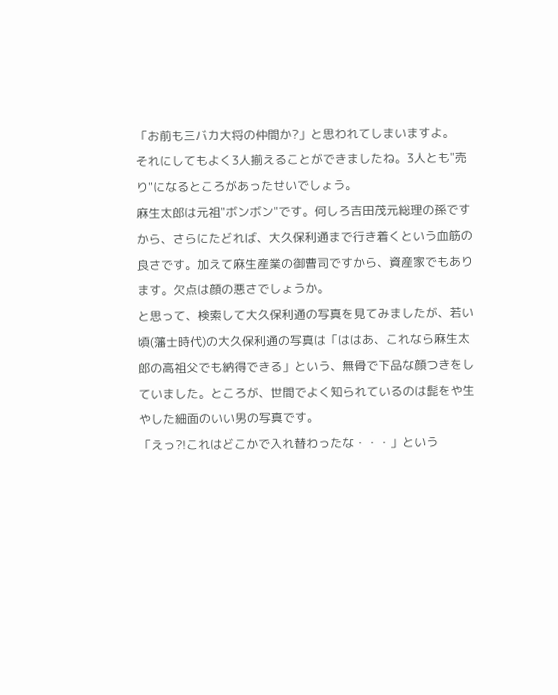「お前も三バカ大将の仲間か?」と思われてしまいますよ。
それにしてもよく3人揃えることができましたね。3人とも"売り"になるところがあったせいでしょう。
麻生太郎は元祖"ボンボン"です。何しろ吉田茂元総理の孫ですから、さらにたどれば、大久保利通まで行き着くという血筋の良さです。加えて麻生産業の御曹司ですから、資産家でもあります。欠点は顔の悪さでしょうか。
と思って、検索して大久保利通の写真を見てみましたが、若い頃(藩士時代)の大久保利通の写真は「ははあ、これなら麻生太郎の高祖父でも納得できる」という、無骨で下品な顔つきをしていました。ところが、世間でよく知られているのは髭をや生やした細面のいい男の写真です。
「えっ?!これはどこかで入れ替わったな・・・」という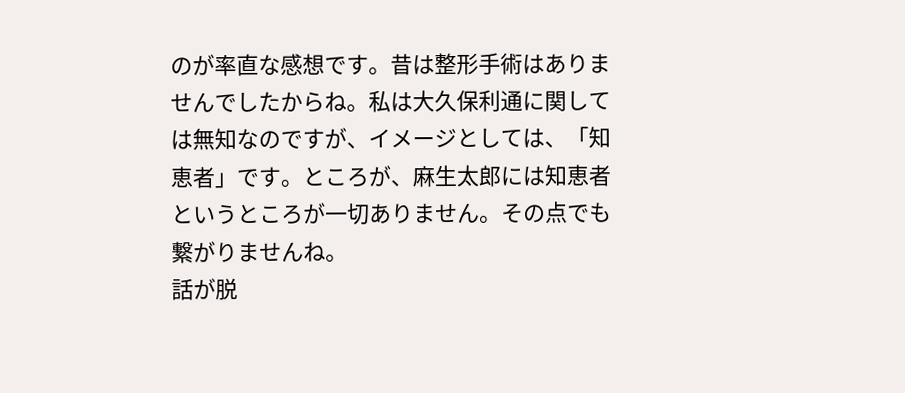のが率直な感想です。昔は整形手術はありませんでしたからね。私は大久保利通に関しては無知なのですが、イメージとしては、「知恵者」です。ところが、麻生太郎には知恵者というところが一切ありません。その点でも繋がりませんね。
話が脱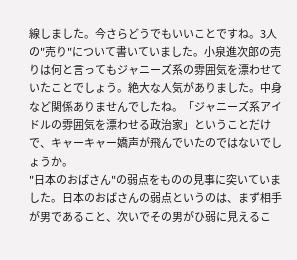線しました。今さらどうでもいいことですね。3人の"売り"について書いていました。小泉進次郎の売りは何と言ってもジャニーズ系の雰囲気を漂わせていたことでしょう。絶大な人気がありました。中身など関係ありませんでしたね。「ジャニーズ系アイドルの雰囲気を漂わせる政治家」ということだけで、キャーキャー嬌声が飛んでいたのではないでしょうか。
"日本のおばさん"の弱点をものの見事に突いていました。日本のおばさんの弱点というのは、まず相手が男であること、次いでその男がひ弱に見えるこ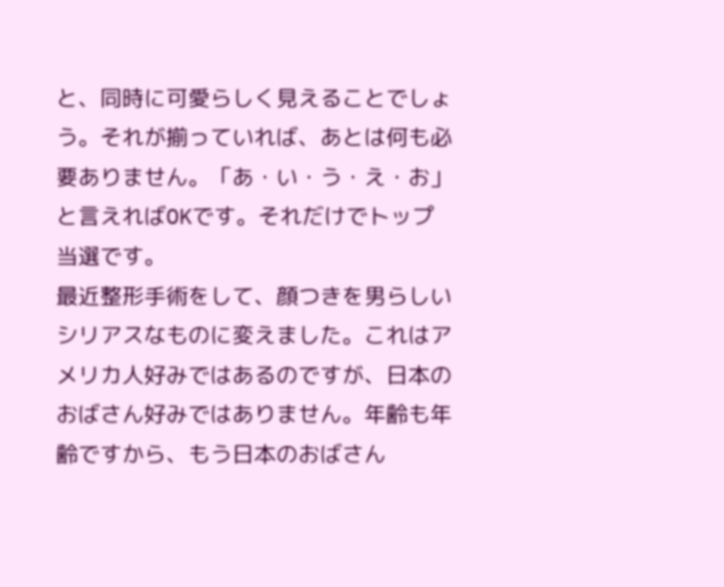と、同時に可愛らしく見えることでしょう。それが揃っていれば、あとは何も必要ありません。「あ・い・う・え・お」と言えればOKです。それだけでトップ当選です。
最近整形手術をして、顔つきを男らしいシリアスなものに変えました。これはアメリカ人好みではあるのですが、日本のおばさん好みではありません。年齢も年齢ですから、もう日本のおばさん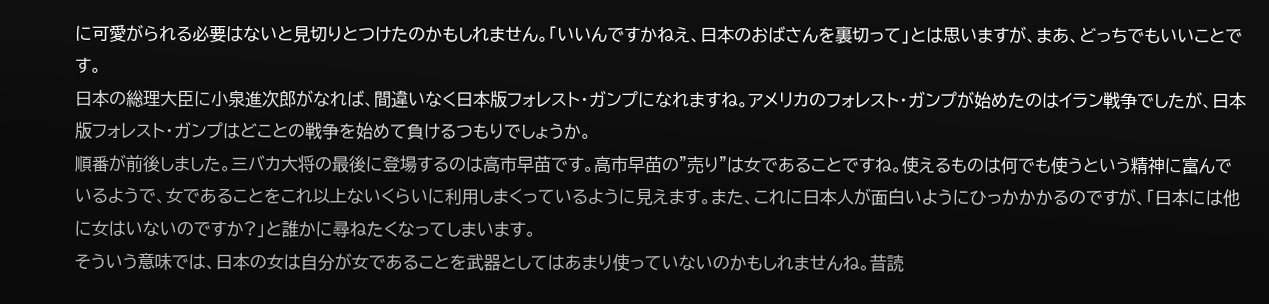に可愛がられる必要はないと見切りとつけたのかもしれません。「いいんですかねえ、日本のおばさんを裏切って」とは思いますが、まあ、どっちでもいいことです。
日本の総理大臣に小泉進次郎がなれば、間違いなく日本版フォレスト・ガンプになれますね。アメリカのフォレスト・ガンプが始めたのはイラン戦争でしたが、日本版フォレスト・ガンプはどことの戦争を始めて負けるつもりでしょうか。
順番が前後しました。三バカ大将の最後に登場するのは高市早苗です。高市早苗の"売り"は女であることですね。使えるものは何でも使うという精神に富んでいるようで、女であることをこれ以上ないくらいに利用しまくっているように見えます。また、これに日本人が面白いようにひっかかかるのですが、「日本には他に女はいないのですか?」と誰かに尋ねたくなってしまいます。
そういう意味では、日本の女は自分が女であることを武器としてはあまり使っていないのかもしれませんね。昔読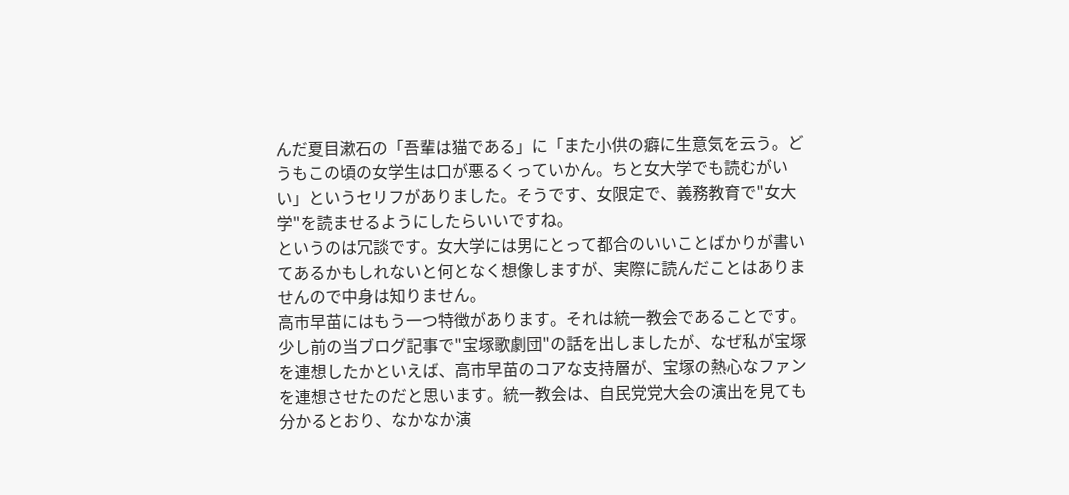んだ夏目漱石の「吾輩は猫である」に「また小供の癖に生意気を云う。どうもこの頃の女学生は口が悪るくっていかん。ちと女大学でも読むがいい」というセリフがありました。そうです、女限定で、義務教育で"女大学"を読ませるようにしたらいいですね。
というのは冗談です。女大学には男にとって都合のいいことばかりが書いてあるかもしれないと何となく想像しますが、実際に読んだことはありませんので中身は知りません。
高市早苗にはもう一つ特徴があります。それは統一教会であることです。少し前の当ブログ記事で"宝塚歌劇団"の話を出しましたが、なぜ私が宝塚を連想したかといえば、高市早苗のコアな支持層が、宝塚の熱心なファンを連想させたのだと思います。統一教会は、自民党党大会の演出を見ても分かるとおり、なかなか演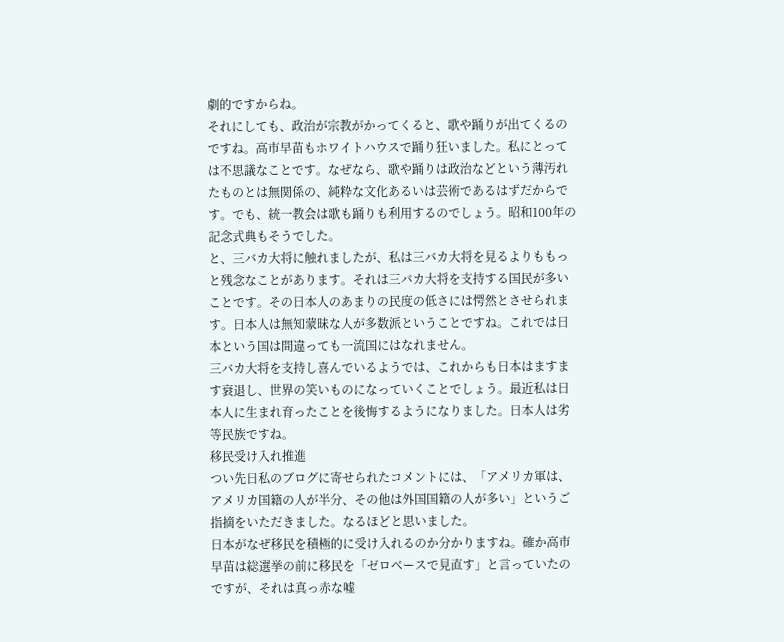劇的ですからね。
それにしても、政治が宗教がかってくると、歌や踊りが出てくるのですね。高市早苗もホワイトハウスで踊り狂いました。私にとっては不思議なことです。なぜなら、歌や踊りは政治などという薄汚れたものとは無関係の、純粋な文化あるいは芸術であるはずだからです。でも、統一教会は歌も踊りも利用するのでしょう。昭和100年の記念式典もそうでした。
と、三バカ大将に触れましたが、私は三バカ大将を見るよりももっと残念なことがあります。それは三バカ大将を支持する国民が多いことです。その日本人のあまりの民度の低さには愕然とさせられます。日本人は無知蒙昧な人が多数派ということですね。これでは日本という国は間違っても一流国にはなれません。
三バカ大将を支持し喜んでいるようでは、これからも日本はますます衰退し、世界の笑いものになっていくことでしょう。最近私は日本人に生まれ育ったことを後悔するようになりました。日本人は劣等民族ですね。
移民受け入れ推進
つい先日私のブログに寄せられたコメントには、「アメリカ軍は、アメリカ国籍の人が半分、その他は外国国籍の人が多い」というご指摘をいただきました。なるほどと思いました。
日本がなぜ移民を積極的に受け入れるのか分かりますね。確か高市早苗は総選挙の前に移民を「ゼロベースで見直す」と言っていたのですが、それは真っ赤な嘘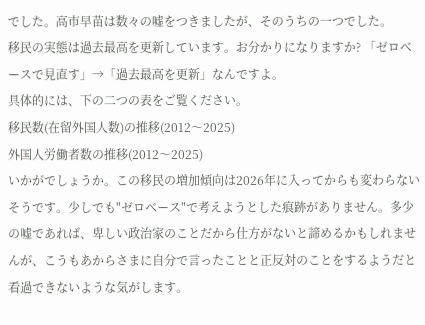でした。高市早苗は数々の嘘をつきましたが、そのうちの一つでした。
移民の実態は過去最高を更新しています。お分かりになりますか? 「ゼロベースで見直す」→「過去最高を更新」なんですよ。
具体的には、下の二つの表をご覧ください。
移民数(在留外国人数)の推移(2012〜2025)
外国人労働者数の推移(2012〜2025)
いかがでしょうか。この移民の増加傾向は2026年に入ってからも変わらないそうです。少しでも"ゼロベース"で考えようとした痕跡がありません。多少の嘘であれば、卑しい政治家のことだから仕方がないと諦めるかもしれませんが、こうもあからさまに自分で言ったことと正反対のことをするようだと看過できないような気がします。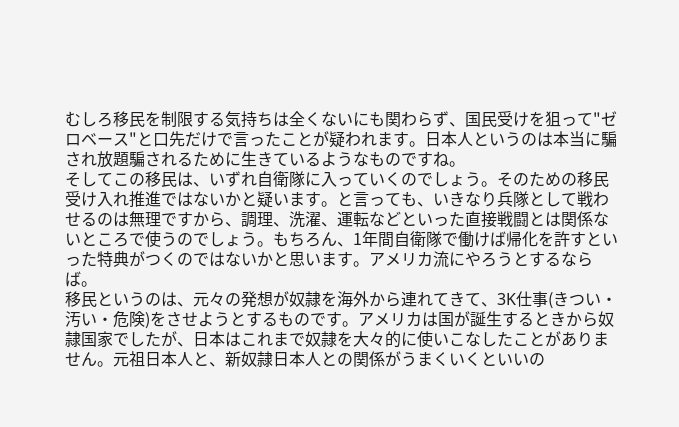むしろ移民を制限する気持ちは全くないにも関わらず、国民受けを狙って"ゼロベース"と口先だけで言ったことが疑われます。日本人というのは本当に騙され放題騙されるために生きているようなものですね。
そしてこの移民は、いずれ自衛隊に入っていくのでしょう。そのための移民受け入れ推進ではないかと疑います。と言っても、いきなり兵隊として戦わせるのは無理ですから、調理、洗濯、運転などといった直接戦闘とは関係ないところで使うのでしょう。もちろん、1年間自衛隊で働けば帰化を許すといった特典がつくのではないかと思います。アメリカ流にやろうとするならば。
移民というのは、元々の発想が奴隷を海外から連れてきて、3K仕事(きつい・汚い・危険)をさせようとするものです。アメリカは国が誕生するときから奴隷国家でしたが、日本はこれまで奴隷を大々的に使いこなしたことがありません。元祖日本人と、新奴隷日本人との関係がうまくいくといいの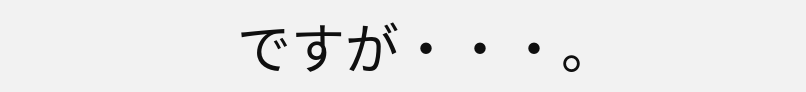ですが・・・。